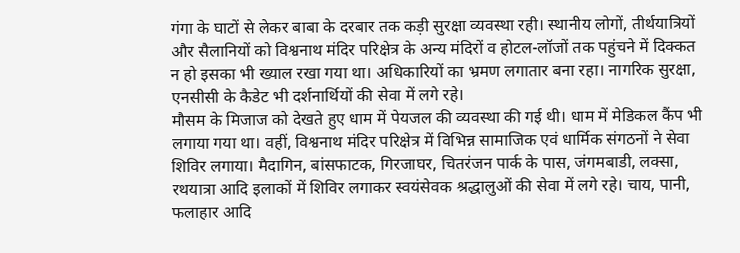गंगा के घाटों से लेकर बाबा के दरबार तक कड़ी सुरक्षा व्यवस्था रही। स्थानीय लोगों, तीर्थयात्रियों और सैलानियों को विश्वनाथ मंदिर परिक्षेत्र के अन्य मंदिरों व होटल-लॉजों तक पहुंचने में दिक्कत न हो इसका भी ख्याल रखा गया था। अधिकारियों का भ्रमण लगातार बना रहा। नागरिक सुरक्षा, एनसीसी के कैडेट भी दर्शनार्थियों की सेवा में लगे रहे।
मौसम के मिजाज को देखते हुए धाम में पेयजल की व्यवस्था की गई थी। धाम में मेडिकल कैंप भी लगाया गया था। वहीं, विश्वनाथ मंदिर परिक्षेत्र में विभिन्न सामाजिक एवं धार्मिक संगठनों ने सेवा शिविर लगाया। मैदागिन, बांसफाटक, गिरजाघर, चितरंजन पार्क के पास, जंगमबाडी, लक्सा, रथयात्रा आदि इलाकों में शिविर लगाकर स्वयंसेवक श्रद्धालुओं की सेवा में लगे रहे। चाय, पानी, फलाहार आदि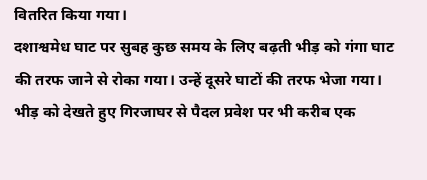वितरित किया गया।
दशाश्वमेध घाट पर सुबह कुछ समय के लिए बढ़ती भीड़ को गंगा घाट की तरफ जाने से रोका गया। उन्हें दूसरे घाटों की तरफ भेजा गया। भीड़ को देखते हुए गिरजाघर से पैदल प्रवेश पर भी करीब एक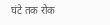घंटे तक रोक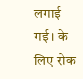लगाई गई। के लिए रोक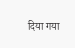दिया गया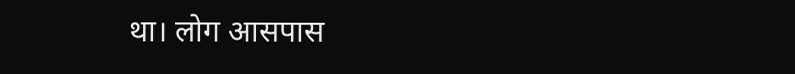था। लोग आसपास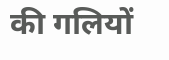की गलियों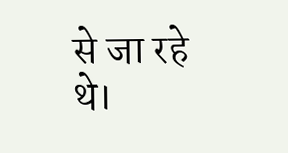से जा रहे थे।